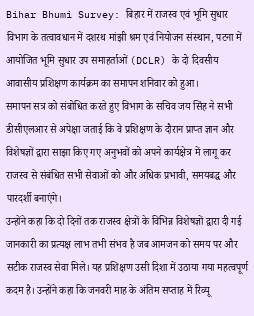Bihar Bhumi Survey: बिहार में राजस्व एवं भूमि सुधार विभाग के तत्वावधान में दशरथ मांझी श्रम एवं नियोजन संस्थान, पटना में आयोजित भूमि सुधार उप समाहर्ताओं (DCLR) के दो दिवसीय आवासीय प्रशिक्षण कार्यक्रम का समापन शनिवार को हुआ।
समापन सत्र को संबोधित करते हुए विभाग के सचिव जय सिंह ने सभी डीसीएलआर से अपेक्षा जताई कि वे प्रशिक्षण के दौरान प्राप्त ज्ञान और विशेषज्ञों द्वारा साझा किए गए अनुभवों को अपने कार्यक्षेत्र में लागू कर राजस्व से संबंधित सभी सेवाओं को और अधिक प्रभावी, समयबद्ध और पारदर्शी बनाएंगे।
उन्होंने कहा कि दो दिनों तक राजस्व क्षेत्रों के विभिन्न विशेषज्ञों द्वारा दी गई जानकारी का प्रत्यक्ष लाभ तभी संभव है जब आमजन को समय पर और सटीक राजस्व सेवा मिले। यह प्रशिक्षण उसी दिशा में उठाया गया महत्वपूर्ण कदम है। उन्होंने कहा कि जनवरी माह के अंतिम सप्ताह में रिव्यू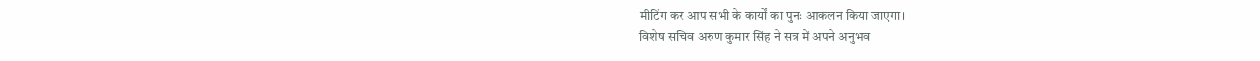मीटिंग कर आप सभी के कार्यों का पुनः आकलन किया जाएगा।
विशेष सचिव अरुण कुमार सिंह ने सत्र में अपने अनुभव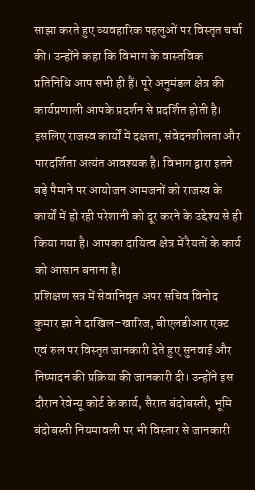साझा करते हुए व्यवहारिक पहलुओं पर विस्तृत चर्चा की। उन्होंने कहा कि विभाग के वास्तविक प्रतिनिधि आप सभी ही हैं। पूरे अनुमंडल क्षेत्र की कार्यप्रणाली आपके प्रदर्शन से प्रदर्शित होती है। इसलिए राजस्व कार्यों में दक्षता, संवेदनशीलता और पारदर्शिता अत्यंत आवश्यक है। विभाग द्वारा इतने बड़े पैमाने पर आयोजन आमजनों को राजस्व के कार्यों में हो रही परेशानी को दूर करने के उद्देश्य से ही किया गया है। आपका दायित्व क्षेत्र में रैयतों के कार्य को आसान बनाना है।
प्रशिक्षण सत्र में सेवानिवृत अपर सचिव विनोद कुमार झा ने दाखिल–खारिज, बीएलडीआर एक्ट एवं रुल पर विस्तृत जानकारी देते हुए सुनवाई और निष्पादन की प्रक्रिया की जानकारी दी। उन्होंने इस दौरान रेवेन्यू कोर्ट के कार्य, सैरात बंदोबस्ती, भूमि बंदोबस्ती नियमावली पर भी विस्तार से जानकारी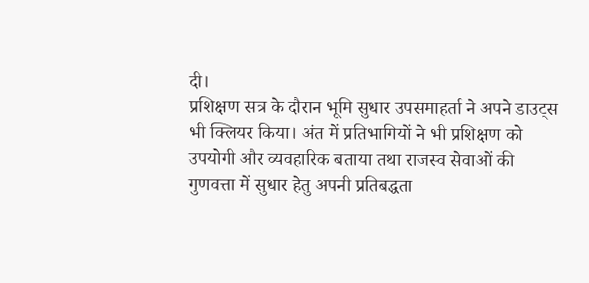दी।
प्रशिक्षण सत्र के दौरान भूमि सुधार उपसमाहर्ता ने अपने डाउट्स भी क्लियर किया। अंत में प्रतिभागियों ने भी प्रशिक्षण को उपयोगी और व्यवहारिक बताया तथा राजस्व सेवाओं की गुणवत्ता में सुधार हेतु अपनी प्रतिबद्धता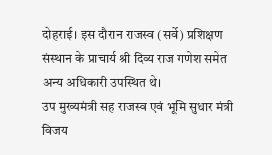दोहराई। इस दौरान राजस्व (सर्वे) प्रशिक्षण संस्थान के प्राचार्य श्री दिव्य राज गणेश समेत अन्य अधिकारी उपस्थित थे।
उप मुख्यमंत्री सह राजस्व एवं भूमि सुधार मंत्री विजय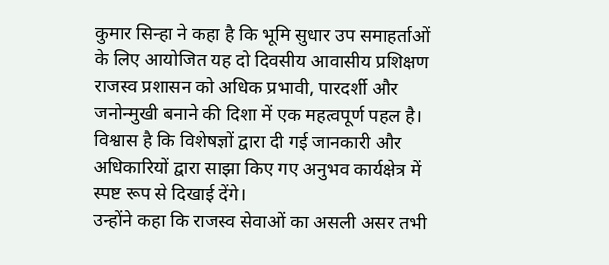कुमार सिन्हा ने कहा है कि भूमि सुधार उप समाहर्ताओं के लिए आयोजित यह दो दिवसीय आवासीय प्रशिक्षण राजस्व प्रशासन को अधिक प्रभावी, पारदर्शी और जनोन्मुखी बनाने की दिशा में एक महत्वपूर्ण पहल है। विश्वास है कि विशेषज्ञों द्वारा दी गई जानकारी और अधिकारियों द्वारा साझा किए गए अनुभव कार्यक्षेत्र में स्पष्ट रूप से दिखाई देंगे।
उन्होंने कहा कि राजस्व सेवाओं का असली असर तभी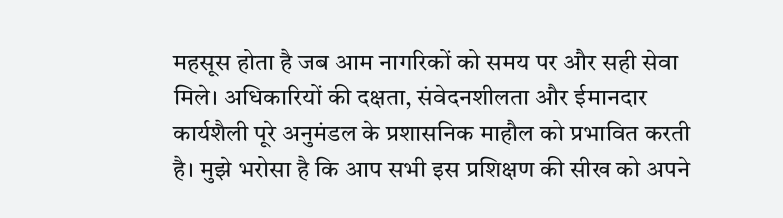महसूस होता है जब आम नागरिकों को समय पर और सही सेवा मिले। अधिकारियों की दक्षता, संवेदनशीलता और ईमानदार कार्यशैली पूरे अनुमंडल के प्रशासनिक माहौल को प्रभावित करती है। मुझे भरोसा है कि आप सभी इस प्रशिक्षण की सीख को अपने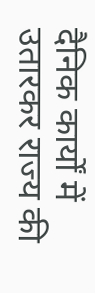दैनिक कार्यों में उतारकर राज्य की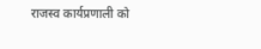राजस्व कार्यप्रणाली को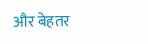और बेहतर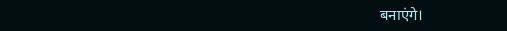बनाएंगे।